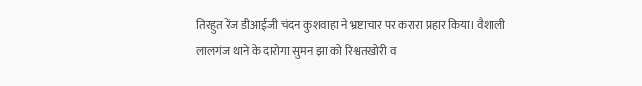तिरहुत रेंज डीआईजी चंदन कुशवाहा ने भ्रष्टाचार पर करारा प्रहार किया। वैशाली लालगंज थाने के दारोगा सुमन झा को रिश्वतखोरी व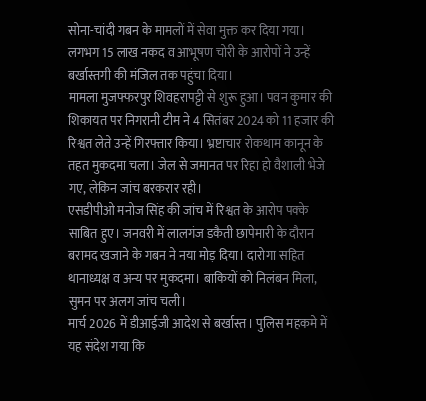सोना-चांदी गबन के मामलों में सेवा मुक्त कर दिया गया। लगभग 15 लाख नकद व आभूषण चोरी के आरोपों ने उन्हें बर्खास्तगी की मंजिल तक पहुंचा दिया।
मामला मुजफ्फरपुर शिवहरापट्टी से शुरू हुआ। पवन कुमार की शिकायत पर निगरानी टीम ने 4 सितंबर 2024 को 11 हजार की रिश्वत लेते उन्हें गिरफ्तार किया। भ्रष्टाचार रोकथाम कानून के तहत मुकदमा चला। जेल से जमानत पर रिहा हो वैशाली भेजे गए, लेकिन जांच बरकरार रही।
एसडीपीओ मनोज सिंह की जांच में रिश्वत के आरोप पक्के साबित हुए। जनवरी में लालगंज डकैती छापेमारी के दौरान बरामद खजाने के गबन ने नया मोड़ दिया। दारोगा सहित थानाध्यक्ष व अन्य पर मुकदमा। बाकियों को निलंबन मिला, सुमन पर अलग जांच चली।
मार्च 2026 में डीआईजी आदेश से बर्खास्त। पुलिस महकमे में यह संदेश गया कि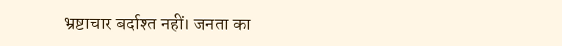भ्रष्टाचार बर्दाश्त नहीं। जनता का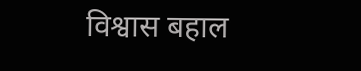विश्वास बहाल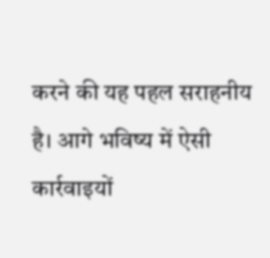करने की यह पहल सराहनीय है। आगे भविष्य में ऐसी कार्रवाइयों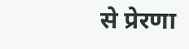से प्रेरणा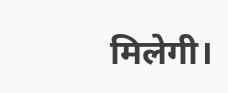मिलेगी।